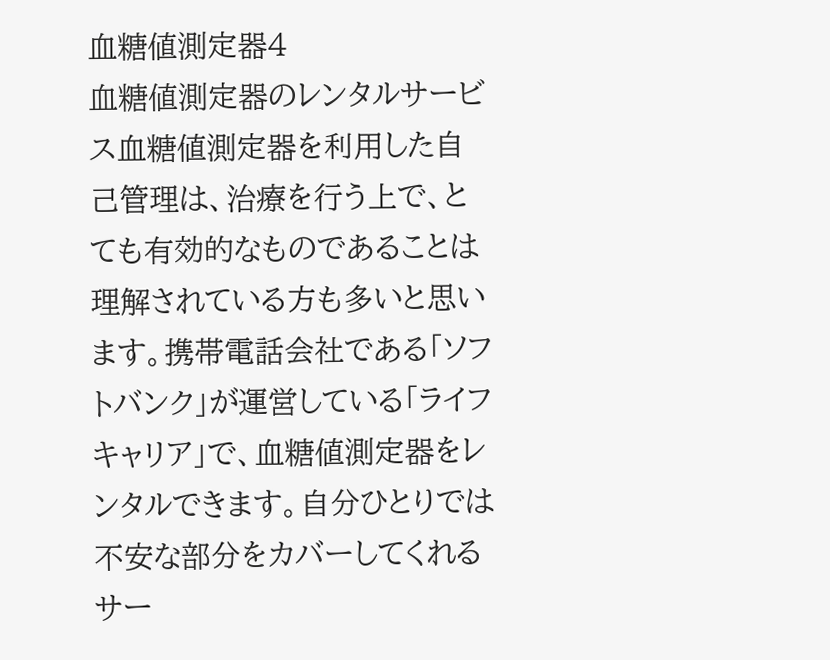血糖値測定器4
血糖値測定器のレンタルサービス血糖値測定器を利用した自己管理は、治療を行う上で、とても有効的なものであることは理解されている方も多いと思います。携帯電話会社である「ソフトバンク」が運営している「ライフキャリア」で、血糖値測定器をレンタルできます。自分ひとりでは不安な部分をカバーしてくれるサー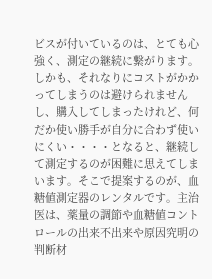ビスが付いているのは、とても心強く、測定の継続に繋がります。しかも、それなりにコストがかかってしまうのは避けられませんし、購入してしまったけれど、何だか使い勝手が自分に合わず使いにくい・・・・となると、継続して測定するのが困難に思えてしまいます。そこで提案するのが、血糖値測定器のレンタルです。主治医は、薬量の調節や血糖値コントロールの出来不出来や原因究明の判断材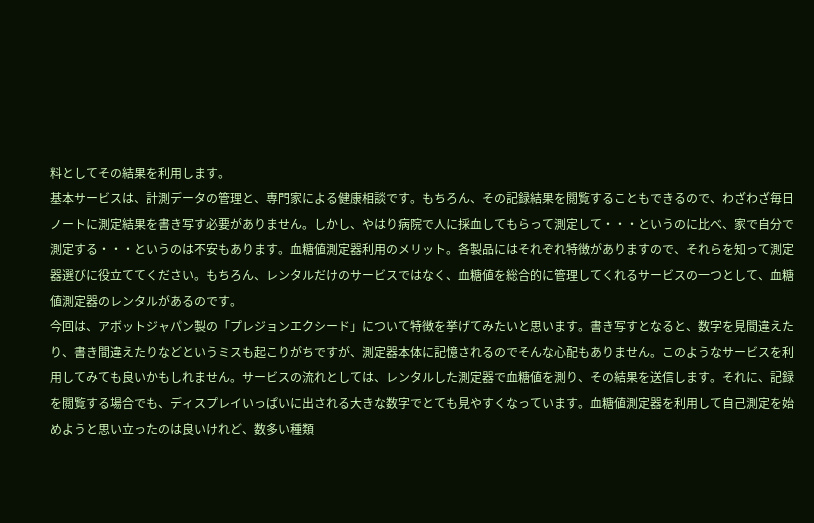料としてその結果を利用します。
基本サービスは、計測データの管理と、専門家による健康相談です。もちろん、その記録結果を閲覧することもできるので、わざわざ毎日ノートに測定結果を書き写す必要がありません。しかし、やはり病院で人に採血してもらって測定して・・・というのに比べ、家で自分で測定する・・・というのは不安もあります。血糖値測定器利用のメリット。各製品にはそれぞれ特徴がありますので、それらを知って測定器選びに役立ててください。もちろん、レンタルだけのサービスではなく、血糖値を総合的に管理してくれるサービスの一つとして、血糖値測定器のレンタルがあるのです。
今回は、アボットジャパン製の「プレジョンエクシード」について特徴を挙げてみたいと思います。書き写すとなると、数字を見間違えたり、書き間違えたりなどというミスも起こりがちですが、測定器本体に記憶されるのでそんな心配もありません。このようなサービスを利用してみても良いかもしれません。サービスの流れとしては、レンタルした測定器で血糖値を測り、その結果を送信します。それに、記録を閲覧する場合でも、ディスプレイいっぱいに出される大きな数字でとても見やすくなっています。血糖値測定器を利用して自己測定を始めようと思い立ったのは良いけれど、数多い種類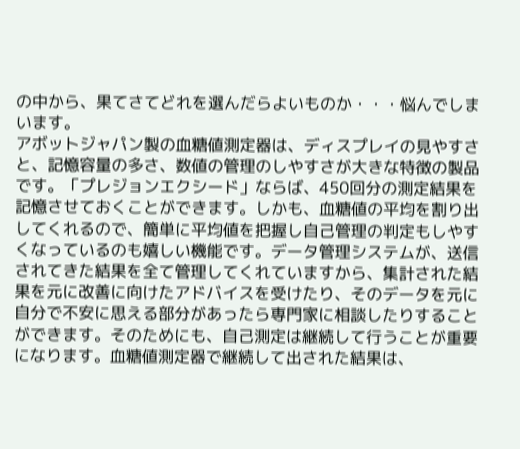の中から、果てさてどれを選んだらよいものか・・・悩んでしまいます。
アボットジャパン製の血糖値測定器は、ディスプレイの見やすさと、記憶容量の多さ、数値の管理のしやすさが大きな特徴の製品です。「プレジョンエクシード」ならば、450回分の測定結果を記憶させておくことができます。しかも、血糖値の平均を割り出してくれるので、簡単に平均値を把握し自己管理の判定もしやすくなっているのも嬉しい機能です。データ管理システムが、送信されてきた結果を全て管理してくれていますから、集計された結果を元に改善に向けたアドバイスを受けたり、そのデータを元に自分で不安に思える部分があったら専門家に相談したりすることができます。そのためにも、自己測定は継続して行うことが重要になります。血糖値測定器で継続して出された結果は、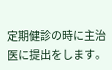定期健診の時に主治医に提出をします。